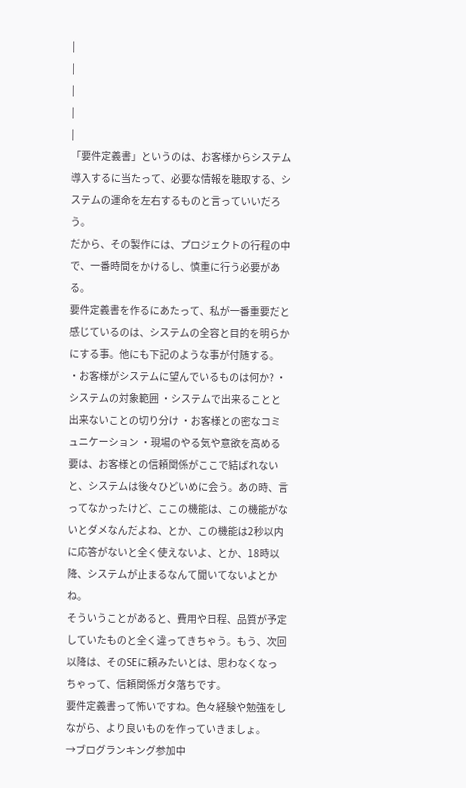|
|
|
|
|
「要件定義書」というのは、お客様からシステム導入するに当たって、必要な情報を聴取する、システムの運命を左右するものと言っていいだろう。
だから、その製作には、プロジェクトの行程の中で、一番時間をかけるし、慎重に行う必要がある。
要件定義書を作るにあたって、私が一番重要だと感じているのは、システムの全容と目的を明らかにする事。他にも下記のような事が付随する。
・お客様がシステムに望んでいるものは何か? ・システムの対象範囲 ・システムで出来ることと出来ないことの切り分け ・お客様との密なコミュニケーション ・現場のやる気や意欲を高める
要は、お客様との信頼関係がここで結ばれないと、システムは後々ひどいめに会う。あの時、言ってなかったけど、ここの機能は、この機能がないとダメなんだよね、とか、この機能は2秒以内に応答がないと全く使えないよ、とか、18時以降、システムが止まるなんて聞いてないよとかね。
そういうことがあると、費用や日程、品質が予定していたものと全く違ってきちゃう。もう、次回以降は、そのSEに頼みたいとは、思わなくなっちゃって、信頼関係ガタ落ちです。
要件定義書って怖いですね。色々経験や勉強をしながら、より良いものを作っていきましょ。
→ブログランキング参加中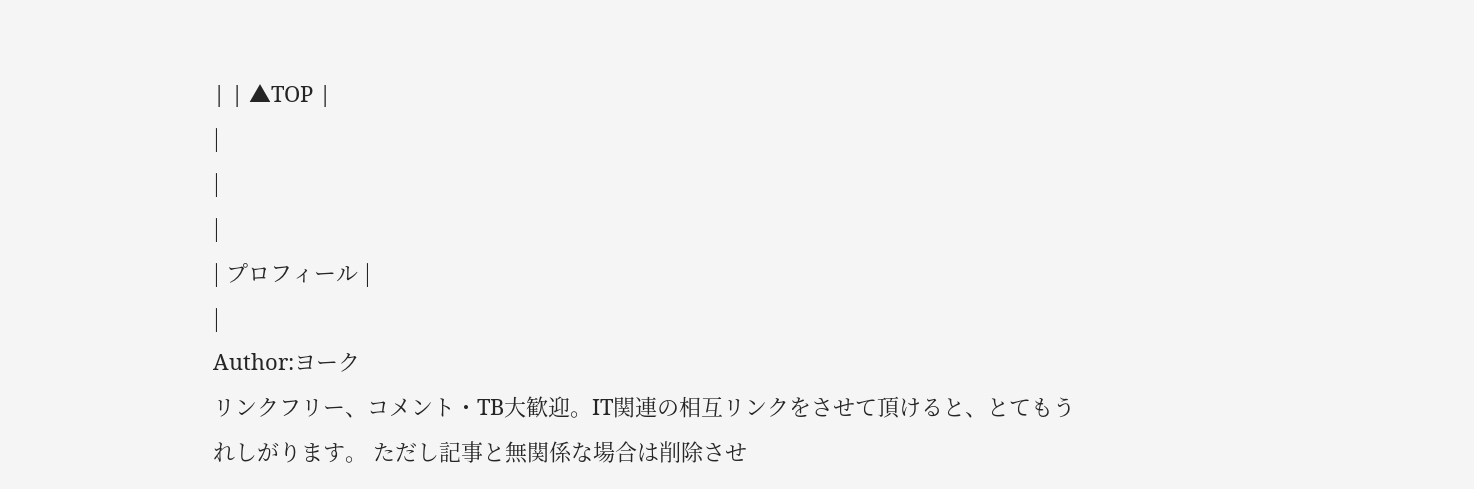| | ▲TOP |
|
|
|
| プロフィール |
|
Author:ヨーク
リンクフリー、コメント・TB大歓迎。IT関連の相互リンクをさせて頂けると、とてもうれしがります。 ただし記事と無関係な場合は削除させ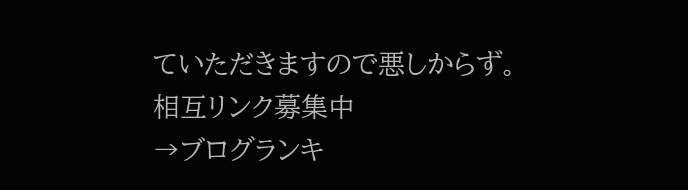ていただきますので悪しからず。 相互リンク募集中
→ブログランキ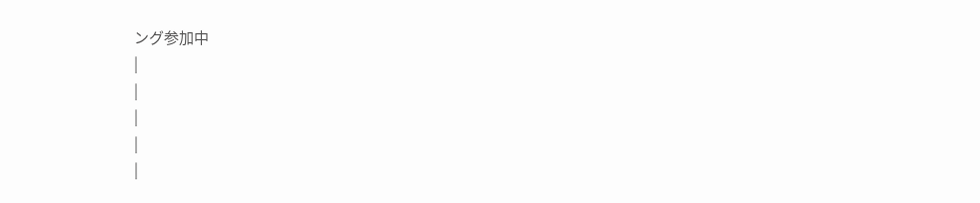ング参加中
|
|
|
|
|